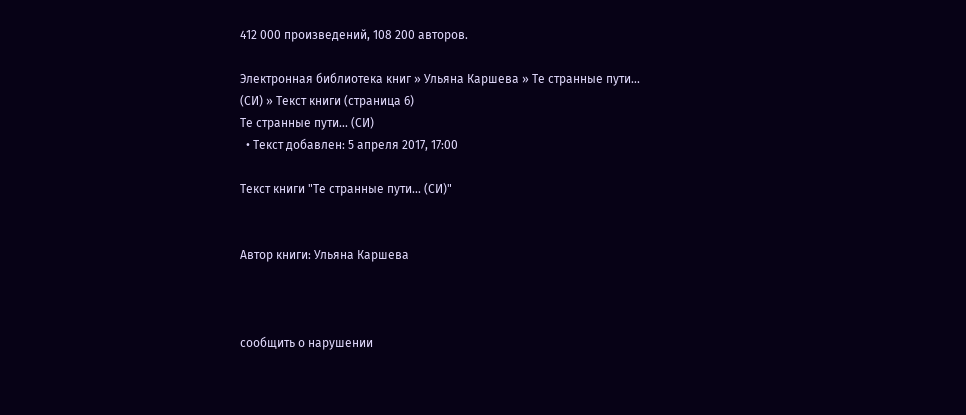412 000 произведений, 108 200 авторов.

Электронная библиотека книг » Ульяна Каршева » Те странные пути... (СИ) » Текст книги (страница 6)
Те странные пути... (СИ)
  • Текст добавлен: 5 апреля 2017, 17:00

Текст книги "Те странные пути... (СИ)"


Автор книги: Ульяна Каршева



сообщить о нарушении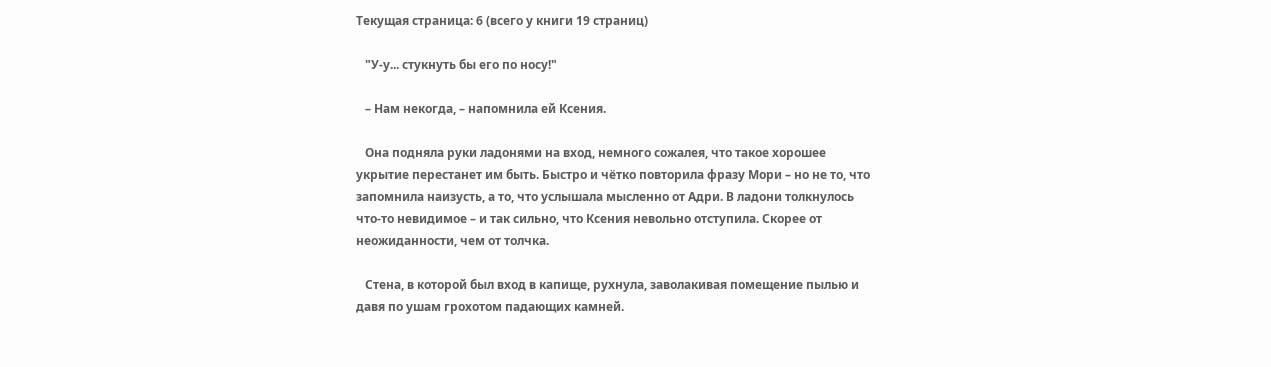Текущая страница: 6 (всего у книги 19 страниц)

   "У-у... стукнуть бы его по носу!"

   – Нам некогда, – напомнила ей Ксения.

   Она подняла руки ладонями на вход, немного сожалея, что такое хорошее укрытие перестанет им быть. Быстро и чётко повторила фразу Мори – но не то, что запомнила наизусть, а то, что услышала мысленно от Адри. В ладони толкнулось что-то невидимое – и так сильно, что Ксения невольно отступила. Скорее от неожиданности, чем от толчка.

   Стена, в которой был вход в капище, рухнула, заволакивая помещение пылью и давя по ушам грохотом падающих камней.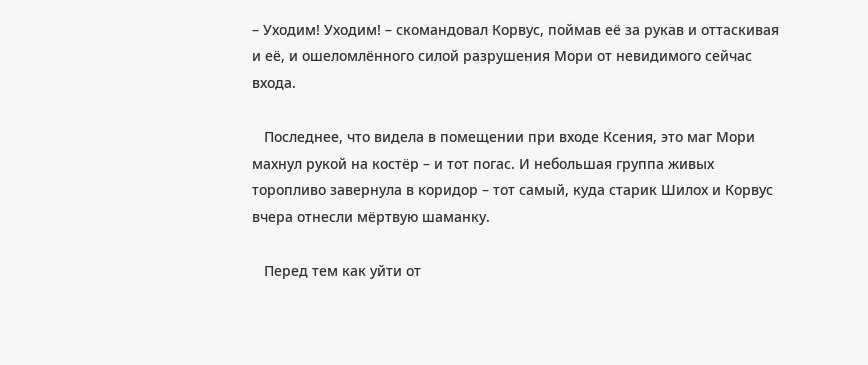– Уходим! Уходим! – скомандовал Корвус, поймав её за рукав и оттаскивая и её, и ошеломлённого силой разрушения Мори от невидимого сейчас входа.

   Последнее, что видела в помещении при входе Ксения, это маг Мори махнул рукой на костёр – и тот погас. И небольшая группа живых торопливо завернула в коридор – тот самый, куда старик Шилох и Корвус вчера отнесли мёртвую шаманку.

   Перед тем как уйти от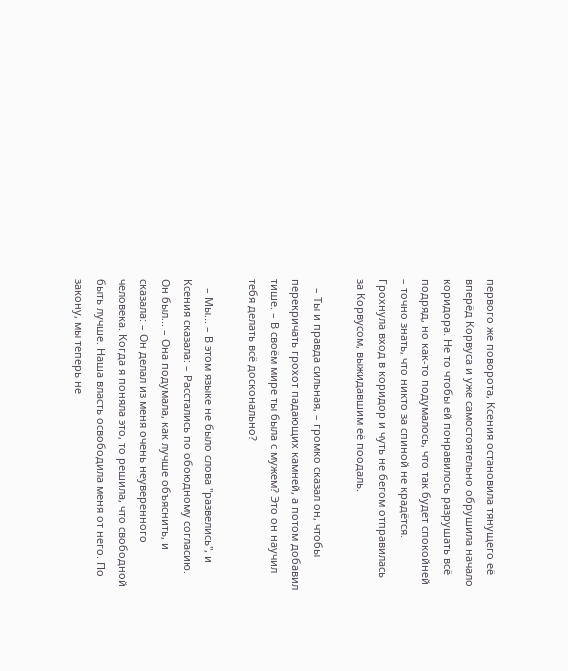первого же поворота, Ксения остановила тянущего её вперёд Корвуса и уже самостоятельно обрушила начало коридора. Не то чтобы ей понравилось разрушать всё подряд, но как-то подумалось, что так будет спокойней – точно знать, что никто за спиной не крадётся. Грохнула вход в коридор и чуть не бегом отправилась за Корвусом, выжидавшим её поодаль.

   – Ты и правда сильная, – громко сказал он, чтобы перекричать грохот падающих камней, а потом добавил тише. – В своём мире ты была с мужем? Это он научил тебя делать всё досконально?

   – Мы... – В этом языке не было слова "развелись", и Ксения сказала: – Расстались по обоюдному согласию. Он был... – Она подумала, как лучше объяснить, и сказала: – Он делал из меня очень неуверенного человека. Когда я поняла это, то решила, что свободной быть лучше. Наша власть освободила меня от него. По закону, мы теперь не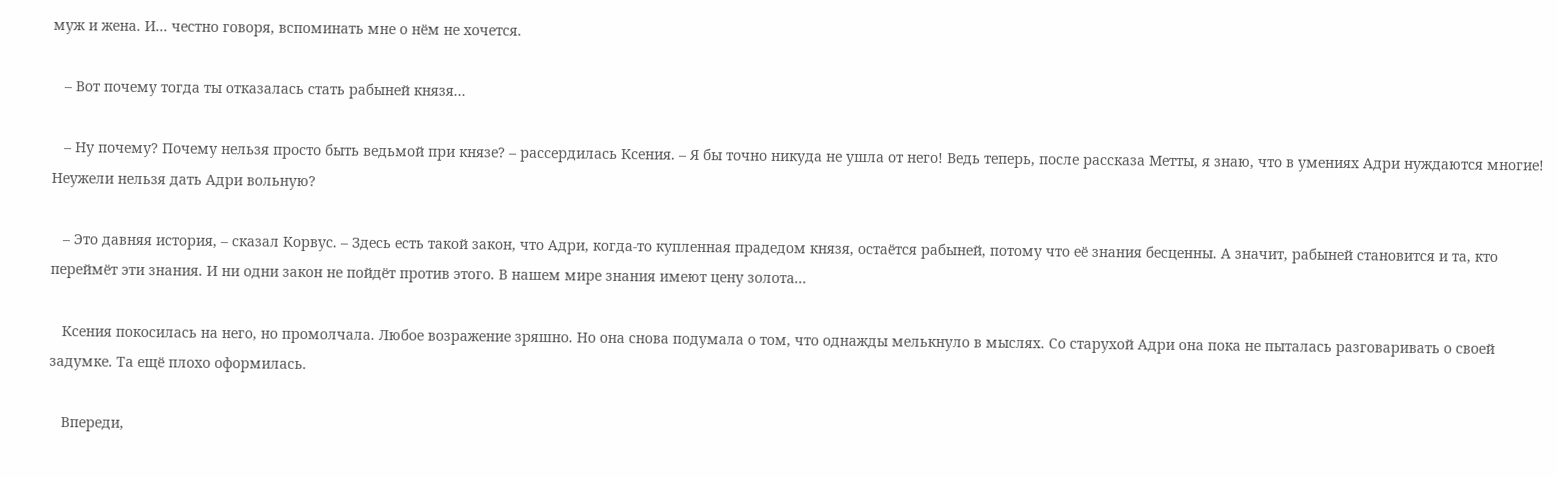муж и жена. И... честно говоря, вспоминать мне о нём не хочется.

   – Вот почему тогда ты отказалась стать рабыней князя...

   – Ну почему? Почему нельзя просто быть ведьмой при князе? – рассердилась Ксения. – Я бы точно никуда не ушла от него! Ведь теперь, после рассказа Метты, я знаю, что в умениях Адри нуждаются многие! Неужели нельзя дать Адри вольную?

   – Это давняя история, – сказал Корвус. – Здесь есть такой закон, что Адри, когда-то купленная прадедом князя, остаётся рабыней, потому что её знания бесценны. А значит, рабыней становится и та, кто переймёт эти знания. И ни одни закон не пойдёт против этого. В нашем мире знания имеют цену золота...

   Ксения покосилась на него, но промолчала. Любое возражение зряшно. Но она снова подумала о том, что однажды мелькнуло в мыслях. Со старухой Адри она пока не пыталась разговаривать о своей задумке. Та ещё плохо оформилась.

   Впереди,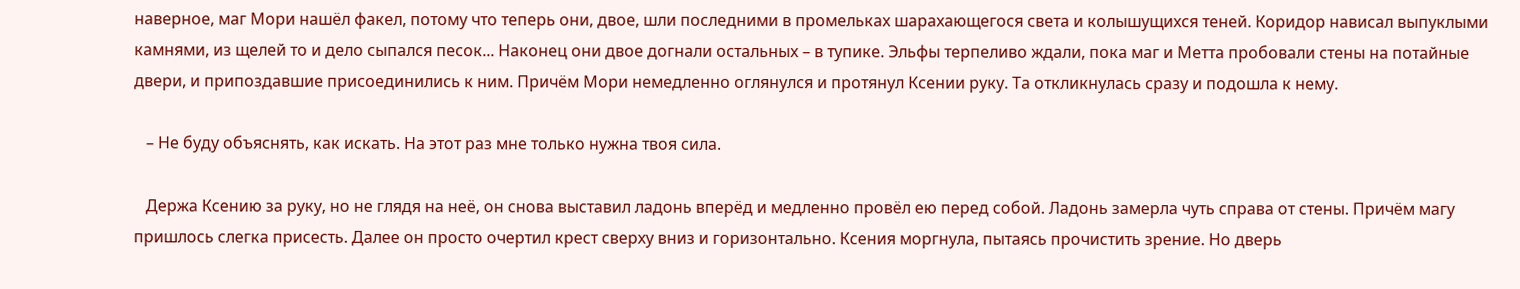наверное, маг Мори нашёл факел, потому что теперь они, двое, шли последними в промельках шарахающегося света и колышущихся теней. Коридор нависал выпуклыми камнями, из щелей то и дело сыпался песок... Наконец они двое догнали остальных – в тупике. Эльфы терпеливо ждали, пока маг и Метта пробовали стены на потайные двери, и припоздавшие присоединились к ним. Причём Мори немедленно оглянулся и протянул Ксении руку. Та откликнулась сразу и подошла к нему.

   – Не буду объяснять, как искать. На этот раз мне только нужна твоя сила.

   Держа Ксению за руку, но не глядя на неё, он снова выставил ладонь вперёд и медленно провёл ею перед собой. Ладонь замерла чуть справа от стены. Причём магу пришлось слегка присесть. Далее он просто очертил крест сверху вниз и горизонтально. Ксения моргнула, пытаясь прочистить зрение. Но дверь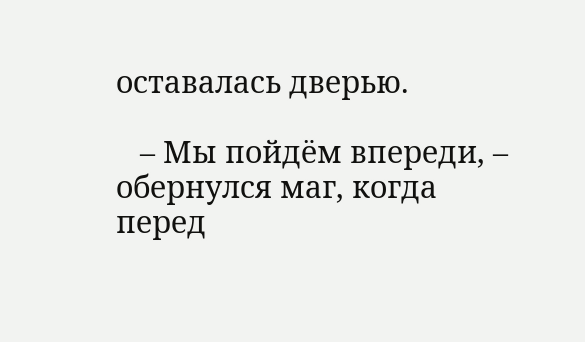оставалась дверью.

   – Мы пойдём впереди, – обернулся маг, когда перед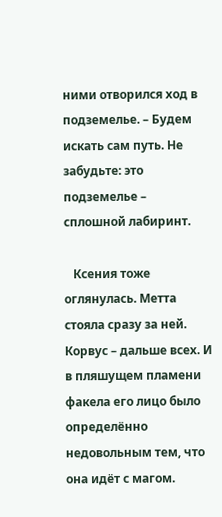ними отворился ход в подземелье. – Будем искать сам путь. Не забудьте: это подземелье – сплошной лабиринт.

   Ксения тоже оглянулась. Метта стояла сразу за ней. Корвус – дальше всех. И в пляшущем пламени факела его лицо было определённо недовольным тем, что она идёт с магом.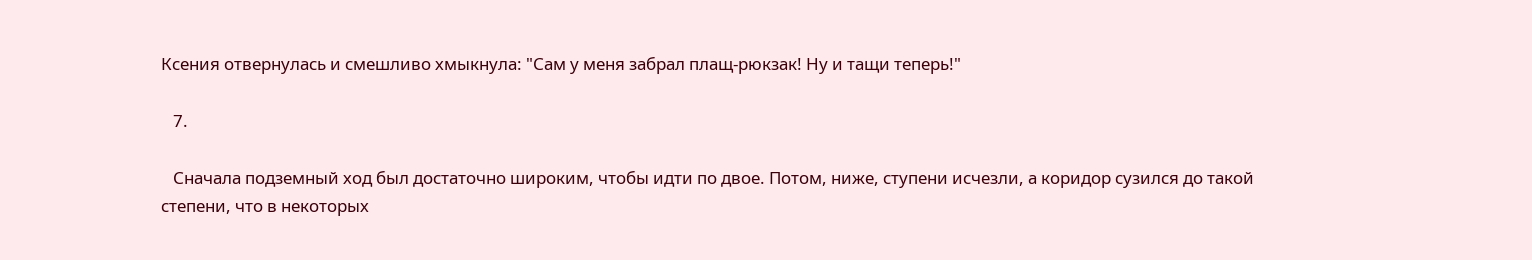Ксения отвернулась и смешливо хмыкнула: "Сам у меня забрал плащ-рюкзак! Ну и тащи теперь!"

   7.

   Сначала подземный ход был достаточно широким, чтобы идти по двое. Потом, ниже, ступени исчезли, а коридор сузился до такой степени, что в некоторых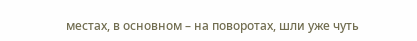местах, в основном – на поворотах, шли уже чуть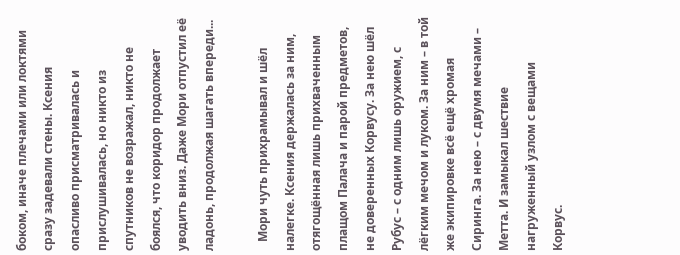боком, иначе плечами или локтями сразу задевали стены. Ксения опасливо присматривалась и прислушивалась, но никто из спутников не возражал, никто не боялся, что коридор продолжает уводить вниз. Даже Мори отпустил её ладонь, продолжая шагать впереди...

   Мори чуть прихрамывал и шёл налегке. Ксения держалась за ним, отягощённая лишь прихваченным плащом Палача и парой предметов, не доверенных Корвусу. За нею шёл Рубус – с одним лишь оружием, с лёгким мечом и луком. За ним – в той же экипировке всё ещё хромая Сиринга. За нею – с двумя мечами – Метта. И замыкал шествие нагруженный узлом с вещами Корвус.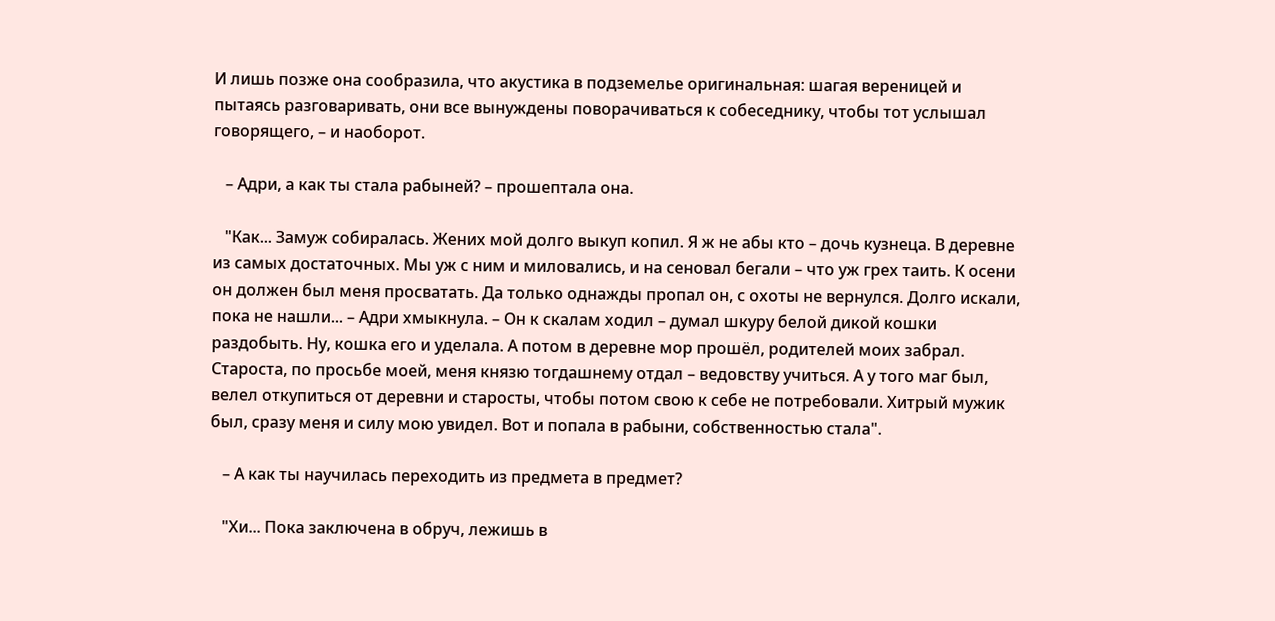И лишь позже она сообразила, что акустика в подземелье оригинальная: шагая вереницей и пытаясь разговаривать, они все вынуждены поворачиваться к собеседнику, чтобы тот услышал говорящего, – и наоборот.

   – Адри, а как ты стала рабыней? – прошептала она.

   "Как... Замуж собиралась. Жених мой долго выкуп копил. Я ж не абы кто – дочь кузнеца. В деревне из самых достаточных. Мы уж с ним и миловались, и на сеновал бегали – что уж грех таить. К осени он должен был меня просватать. Да только однажды пропал он, с охоты не вернулся. Долго искали, пока не нашли... – Адри хмыкнула. – Он к скалам ходил – думал шкуру белой дикой кошки раздобыть. Ну, кошка его и уделала. А потом в деревне мор прошёл, родителей моих забрал. Староста, по просьбе моей, меня князю тогдашнему отдал – ведовству учиться. А у того маг был, велел откупиться от деревни и старосты, чтобы потом свою к себе не потребовали. Хитрый мужик был, сразу меня и силу мою увидел. Вот и попала в рабыни, собственностью стала".

   – А как ты научилась переходить из предмета в предмет?

   "Хи... Пока заключена в обруч, лежишь в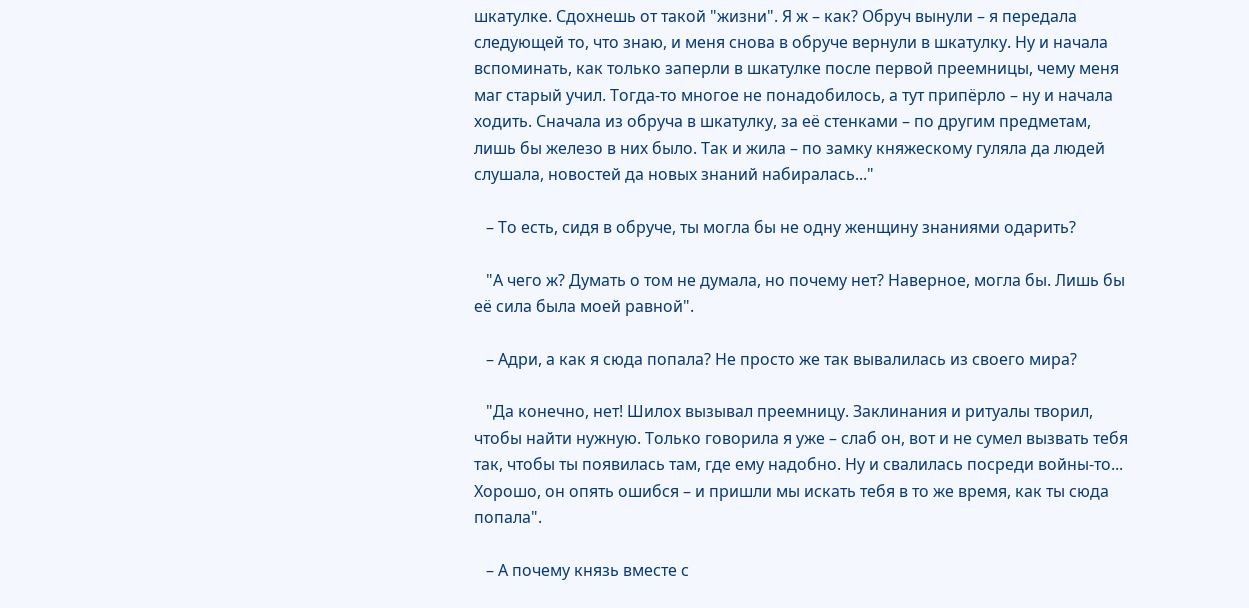шкатулке. Сдохнешь от такой "жизни". Я ж – как? Обруч вынули – я передала следующей то, что знаю, и меня снова в обруче вернули в шкатулку. Ну и начала вспоминать, как только заперли в шкатулке после первой преемницы, чему меня маг старый учил. Тогда-то многое не понадобилось, а тут припёрло – ну и начала ходить. Сначала из обруча в шкатулку, за её стенками – по другим предметам, лишь бы железо в них было. Так и жила – по замку княжескому гуляла да людей слушала, новостей да новых знаний набиралась..."

   – То есть, сидя в обруче, ты могла бы не одну женщину знаниями одарить?

   "А чего ж? Думать о том не думала, но почему нет? Наверное, могла бы. Лишь бы её сила была моей равной".

   – Адри, а как я сюда попала? Не просто же так вывалилась из своего мира?

   "Да конечно, нет! Шилох вызывал преемницу. Заклинания и ритуалы творил, чтобы найти нужную. Только говорила я уже – слаб он, вот и не сумел вызвать тебя так, чтобы ты появилась там, где ему надобно. Ну и свалилась посреди войны-то... Хорошо, он опять ошибся – и пришли мы искать тебя в то же время, как ты сюда попала".

   – А почему князь вместе с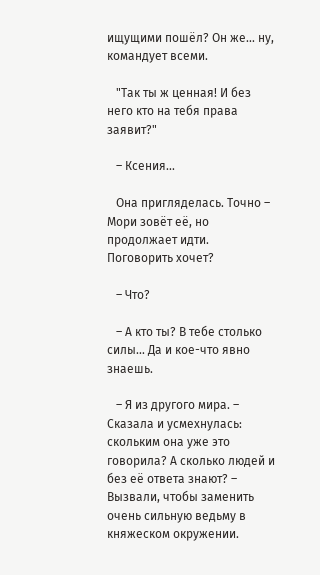ищущими пошёл? Он же... ну, командует всеми.

   "Так ты ж ценная! И без него кто на тебя права заявит?"

   – Ксения...

   Она пригляделась. Точно – Мори зовёт её, но продолжает идти. Поговорить хочет?

   – Что?

   – А кто ты? В тебе столько силы... Да и кое-что явно знаешь.

   – Я из другого мира. – Сказала и усмехнулась: скольким она уже это говорила? А сколько людей и без её ответа знают? – Вызвали, чтобы заменить очень сильную ведьму в княжеском окружении.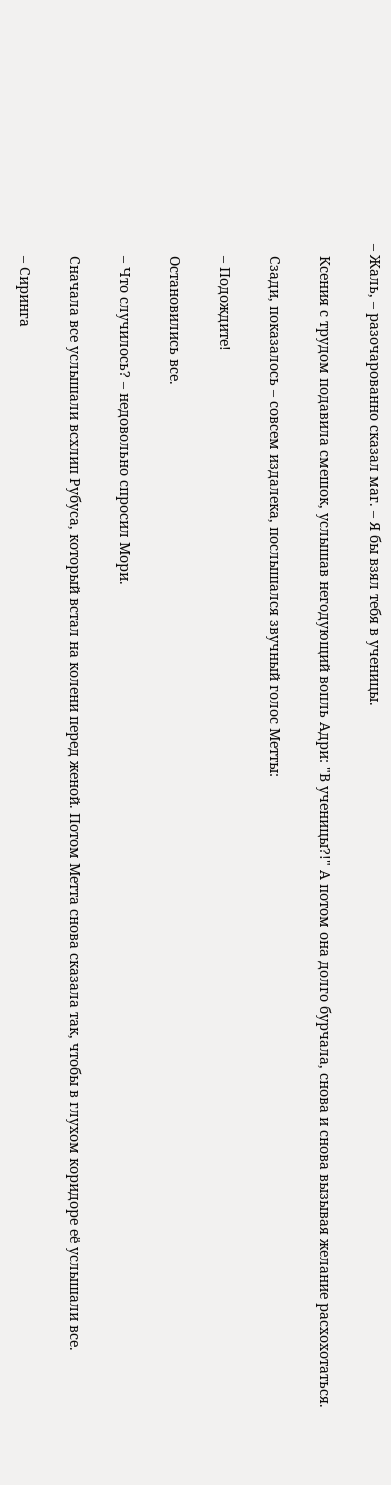– Жаль, – разочарованно сказал маг. – Я бы взял тебя в ученицы.

   Ксения с трудом подавила смешок, услышав негодующий вопль Адри: "В ученицы?!" А потом она долго бурчала, снова и снова вызывая желание расхохотаться.

   Сзади, показалось – совсем издалека, послышался звучный голос Метты:

   – Подождите!

   Остановились все.

   – Что случилось? – недовольно спросил Мори.

   Сначала все услышали всхлип Рубуса, который встал на колени перед женой. Потом Метта снова сказала так, чтобы в глухом коридоре её услышали все.

   – Сиринга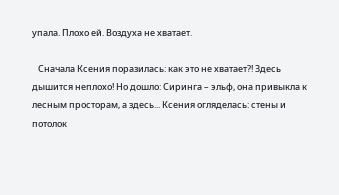упала. Плохо ей. Воздуха не хватает.

   Сначала Ксения поразилась: как это не хватает?! Здесь дышится неплохо! Но дошло: Сиринга – эльф, она привыкла к лесным просторам, а здесь... Ксения огляделась: стены и потолок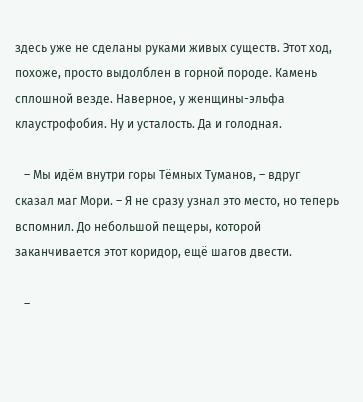здесь уже не сделаны руками живых существ. Этот ход, похоже, просто выдолблен в горной породе. Камень сплошной везде. Наверное, у женщины-эльфа клаустрофобия. Ну и усталость. Да и голодная.

   – Мы идём внутри горы Тёмных Туманов, – вдруг сказал маг Мори. – Я не сразу узнал это место, но теперь вспомнил. До небольшой пещеры, которой заканчивается этот коридор, ещё шагов двести.

   –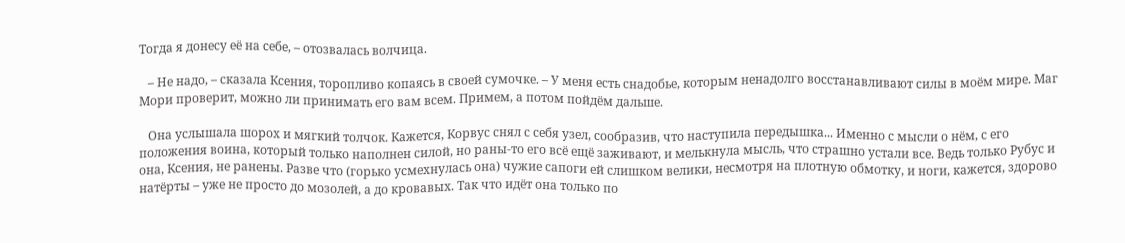Тогда я донесу её на себе, – отозвалась волчица.

   – Не надо, – сказала Ксения, торопливо копаясь в своей сумочке. – У меня есть снадобье, которым ненадолго восстанавливают силы в моём мире. Маг Мори проверит, можно ли принимать его вам всем. Примем, а потом пойдём дальше.

   Она услышала шорох и мягкий толчок. Кажется, Корвус снял с себя узел, сообразив, что наступила передышка... Именно с мысли о нём, с его положения воина, который только наполнен силой, но раны-то его всё ещё заживают, и мелькнула мысль, что страшно устали все. Ведь только Рубус и она, Ксения, не ранены. Разве что (горько усмехнулась она) чужие сапоги ей слишком велики, несмотря на плотную обмотку, и ноги, кажется, здорово натёрты – уже не просто до мозолей, а до кровавых. Так что идёт она только по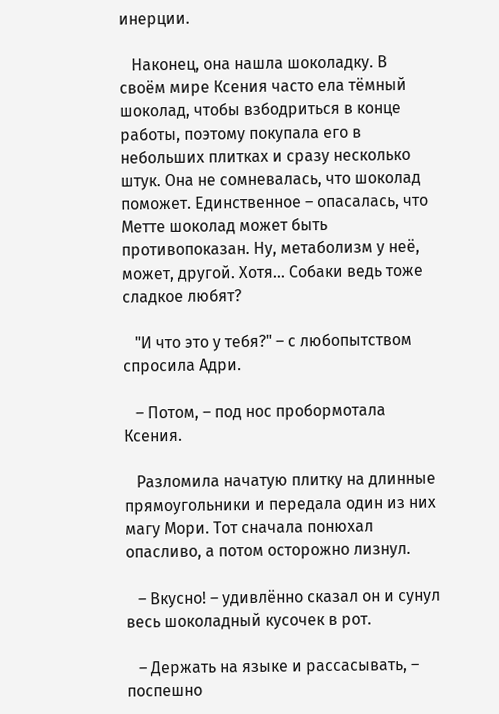инерции.

   Наконец, она нашла шоколадку. В своём мире Ксения часто ела тёмный шоколад, чтобы взбодриться в конце работы, поэтому покупала его в небольших плитках и сразу несколько штук. Она не сомневалась, что шоколад поможет. Единственное – опасалась, что Метте шоколад может быть противопоказан. Ну, метаболизм у неё, может, другой. Хотя... Собаки ведь тоже сладкое любят?

   "И что это у тебя?" – с любопытством спросила Адри.

   – Потом, – под нос пробормотала Ксения.

   Разломила начатую плитку на длинные прямоугольники и передала один из них магу Мори. Тот сначала понюхал опасливо, а потом осторожно лизнул.

   – Вкусно! – удивлённо сказал он и сунул весь шоколадный кусочек в рот.

   – Держать на языке и рассасывать, – поспешно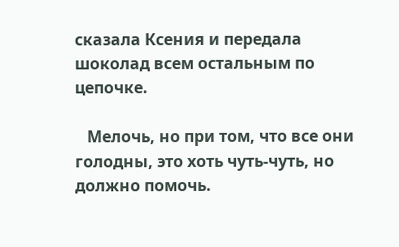сказала Ксения и передала шоколад всем остальным по цепочке.

   Мелочь, но при том, что все они голодны, это хоть чуть-чуть, но должно помочь.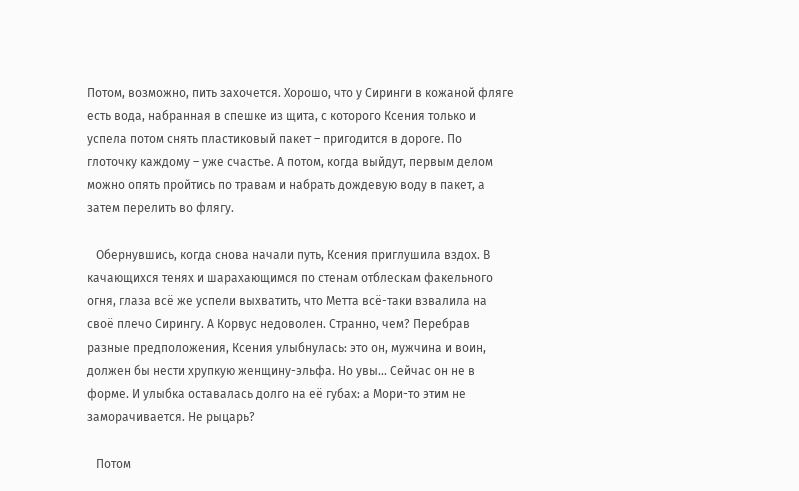Потом, возможно, пить захочется. Хорошо, что у Сиринги в кожаной фляге есть вода, набранная в спешке из щита, с которого Ксения только и успела потом снять пластиковый пакет – пригодится в дороге. По глоточку каждому – уже счастье. А потом, когда выйдут, первым делом можно опять пройтись по травам и набрать дождевую воду в пакет, а затем перелить во флягу.

   Обернувшись, когда снова начали путь, Ксения приглушила вздох. В качающихся тенях и шарахающимся по стенам отблескам факельного огня, глаза всё же успели выхватить, что Метта всё-таки взвалила на своё плечо Сирингу. А Корвус недоволен. Странно, чем? Перебрав разные предположения, Ксения улыбнулась: это он, мужчина и воин, должен бы нести хрупкую женщину-эльфа. Но увы... Сейчас он не в форме. И улыбка оставалась долго на её губах: а Мори-то этим не заморачивается. Не рыцарь?

   Потом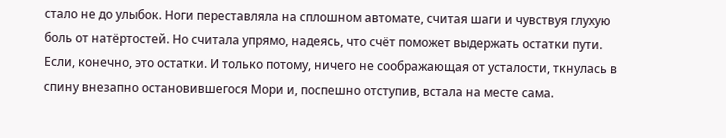стало не до улыбок. Ноги переставляла на сплошном автомате, считая шаги и чувствуя глухую боль от натёртостей. Но считала упрямо, надеясь, что счёт поможет выдержать остатки пути. Если, конечно, это остатки. И только потому, ничего не соображающая от усталости, ткнулась в спину внезапно остановившегося Мори и, поспешно отступив, встала на месте сама.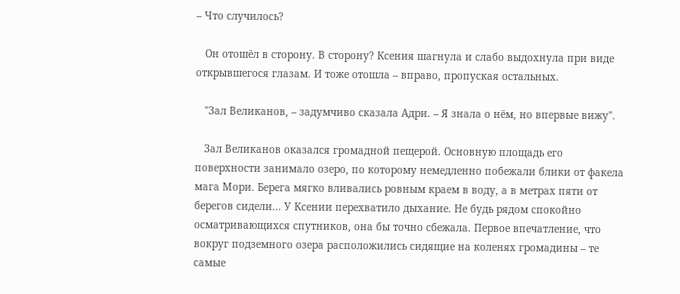– Что случилось?

   Он отошёл в сторону. В сторону? Ксения шагнула и слабо выдохнула при виде открывшегося глазам. И тоже отошла – вправо, пропуская остальных.

   "Зал Великанов, – задумчиво сказала Адри. – Я знала о нём, но впервые вижу".

   Зал Великанов оказался громадной пещерой. Основную площадь его поверхности занимало озеро, по которому немедленно побежали блики от факела мага Мори. Берега мягко вливались ровным краем в воду, а в метрах пяти от берегов сидели... У Ксении перехватило дыхание. Не будь рядом спокойно осматривающихся спутников, она бы точно сбежала. Первое впечатление, что вокруг подземного озера расположились сидящие на коленях громадины – те самые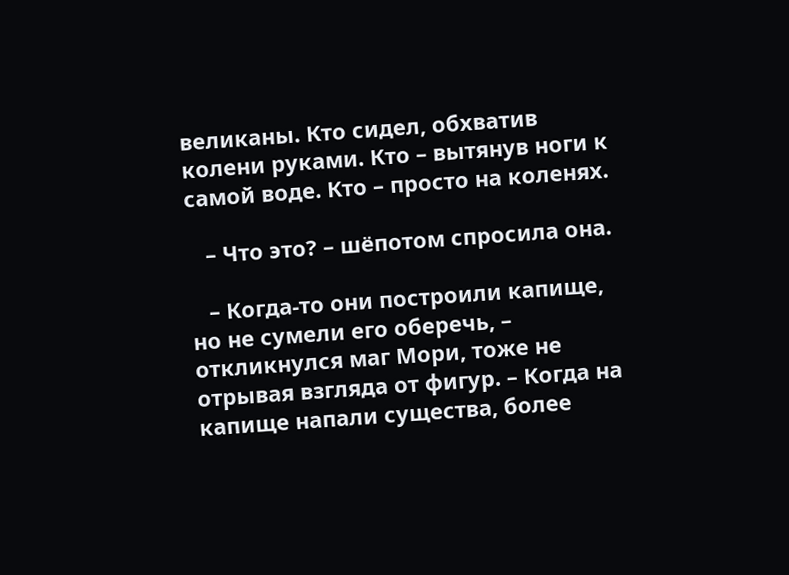великаны. Кто сидел, обхватив колени руками. Кто – вытянув ноги к самой воде. Кто – просто на коленях.

   – Что это? – шёпотом спросила она.

   – Когда-то они построили капище, но не сумели его оберечь, – откликнулся маг Мори, тоже не отрывая взгляда от фигур. – Когда на капище напали существа, более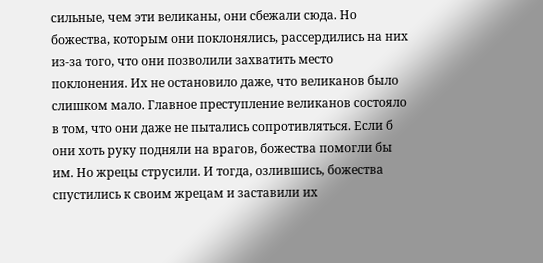сильные, чем эти великаны, они сбежали сюда. Но божества, которым они поклонялись, рассердились на них из-за того, что они позволили захватить место поклонения. Их не остановило даже, что великанов было слишком мало. Главное преступление великанов состояло в том, что они даже не пытались сопротивляться. Если б они хоть руку подняли на врагов, божества помогли бы им. Но жрецы струсили. И тогда, озлившись, божества спустились к своим жрецам и заставили их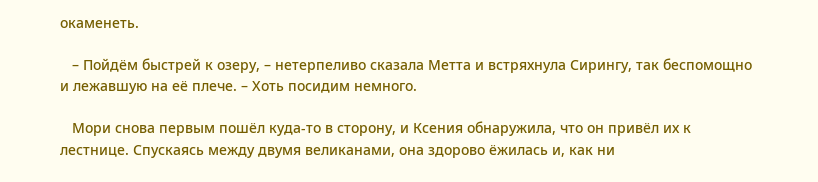окаменеть.

   – Пойдём быстрей к озеру, – нетерпеливо сказала Метта и встряхнула Сирингу, так беспомощно и лежавшую на её плече. – Хоть посидим немного.

   Мори снова первым пошёл куда-то в сторону, и Ксения обнаружила, что он привёл их к лестнице. Спускаясь между двумя великанами, она здорово ёжилась и, как ни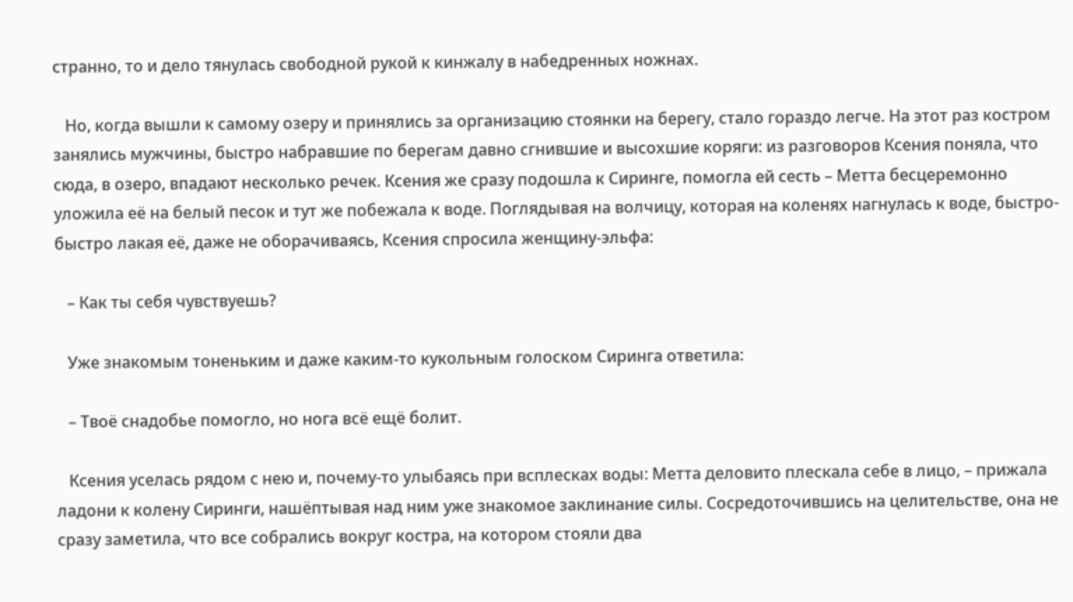странно, то и дело тянулась свободной рукой к кинжалу в набедренных ножнах.

   Но, когда вышли к самому озеру и принялись за организацию стоянки на берегу, стало гораздо легче. На этот раз костром занялись мужчины, быстро набравшие по берегам давно сгнившие и высохшие коряги: из разговоров Ксения поняла, что сюда, в озеро, впадают несколько речек. Ксения же сразу подошла к Сиринге, помогла ей сесть – Метта бесцеремонно уложила её на белый песок и тут же побежала к воде. Поглядывая на волчицу, которая на коленях нагнулась к воде, быстро-быстро лакая её, даже не оборачиваясь, Ксения спросила женщину-эльфа:

   – Как ты себя чувствуешь?

   Уже знакомым тоненьким и даже каким-то кукольным голоском Сиринга ответила:

   – Твоё снадобье помогло, но нога всё ещё болит.

   Ксения уселась рядом с нею и, почему-то улыбаясь при всплесках воды: Метта деловито плескала себе в лицо, – прижала ладони к колену Сиринги, нашёптывая над ним уже знакомое заклинание силы. Сосредоточившись на целительстве, она не сразу заметила, что все собрались вокруг костра, на котором стояли два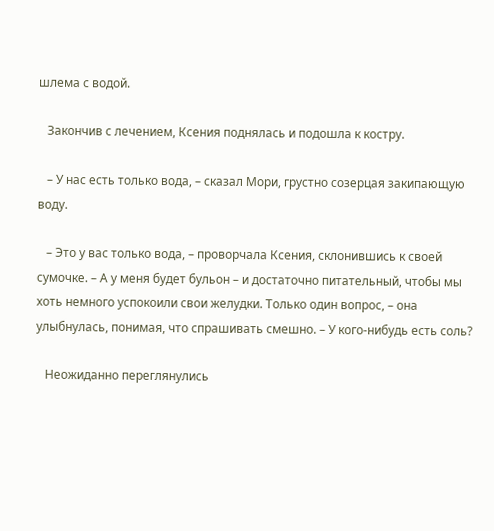шлема с водой.

   Закончив с лечением, Ксения поднялась и подошла к костру.

   – У нас есть только вода, – сказал Мори, грустно созерцая закипающую воду.

   – Это у вас только вода, – проворчала Ксения, склонившись к своей сумочке. – А у меня будет бульон – и достаточно питательный, чтобы мы хоть немного успокоили свои желудки. Только один вопрос, – она улыбнулась, понимая, что спрашивать смешно. – У кого-нибудь есть соль?

   Неожиданно переглянулись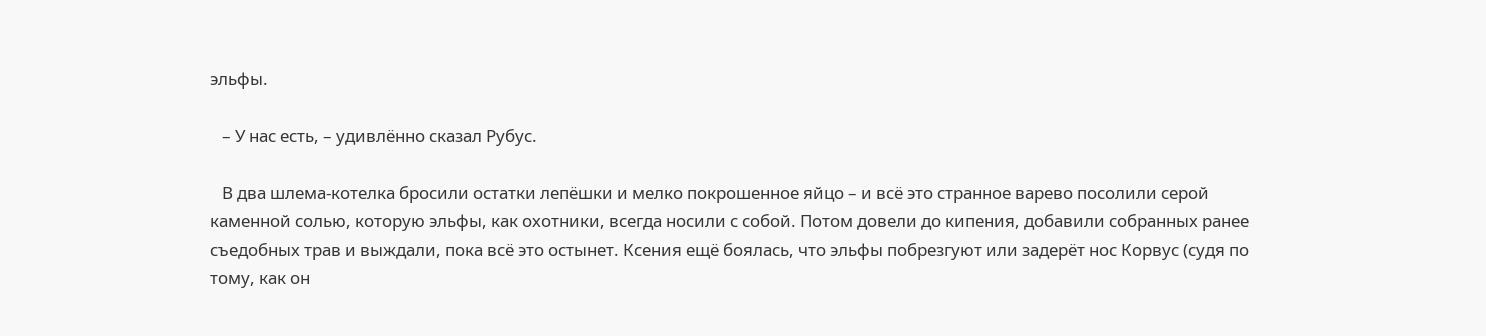эльфы.

   – У нас есть, – удивлённо сказал Рубус.

   В два шлема-котелка бросили остатки лепёшки и мелко покрошенное яйцо – и всё это странное варево посолили серой каменной солью, которую эльфы, как охотники, всегда носили с собой. Потом довели до кипения, добавили собранных ранее съедобных трав и выждали, пока всё это остынет. Ксения ещё боялась, что эльфы побрезгуют или задерёт нос Корвус (судя по тому, как он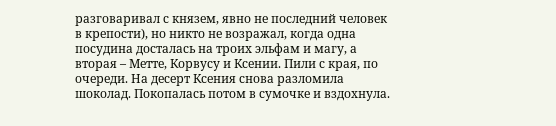разговаривал с князем, явно не последний человек в крепости), но никто не возражал, когда одна посудина досталась на троих эльфам и магу, а вторая – Метте, Корвусу и Ксении. Пили с края, по очереди. На десерт Ксения снова разломила шоколад. Покопалась потом в сумочке и вздохнула.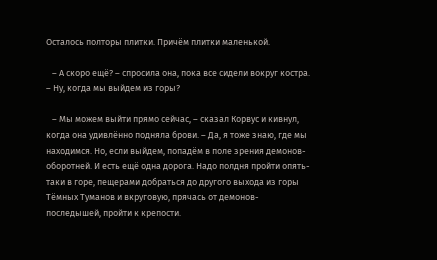Осталось полторы плитки. Причём плитки маленькой.

   – А скоро ещё? – спросила она, пока все сидели вокруг костра. – Ну, когда мы выйдем из горы?

   – Мы можем выйти прямо сейчас, – сказал Корвус и кивнул, когда она удивлённо подняла брови. – Да, я тоже знаю, где мы находимся. Но, если выйдем, попадём в поле зрения демонов-оборотней. И есть ещё одна дорога. Надо полдня пройти опять-таки в горе, пещерами добраться до другого выхода из горы Тёмных Туманов и вкруговую, прячась от демонов-последышей, пройти к крепости.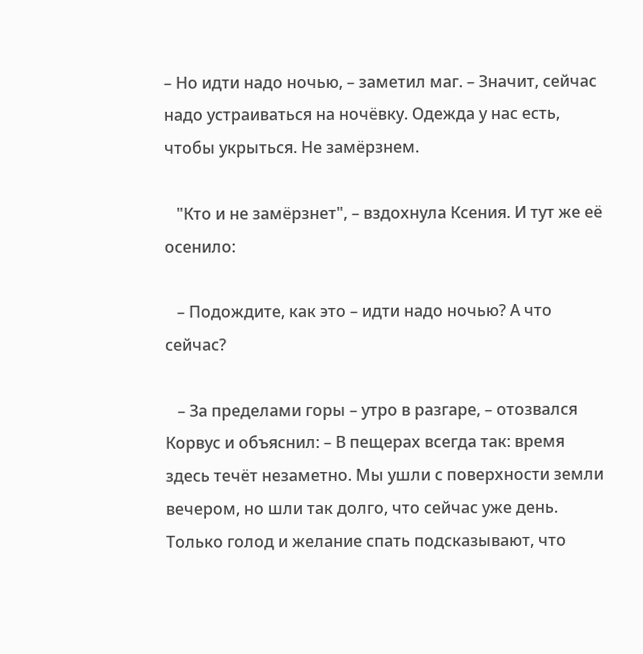– Но идти надо ночью, – заметил маг. – Значит, сейчас надо устраиваться на ночёвку. Одежда у нас есть, чтобы укрыться. Не замёрзнем.

   "Кто и не замёрзнет", – вздохнула Ксения. И тут же её осенило:

   – Подождите, как это – идти надо ночью? А что сейчас?

   – За пределами горы – утро в разгаре, – отозвался Корвус и объяснил: – В пещерах всегда так: время здесь течёт незаметно. Мы ушли с поверхности земли вечером, но шли так долго, что сейчас уже день. Только голод и желание спать подсказывают, что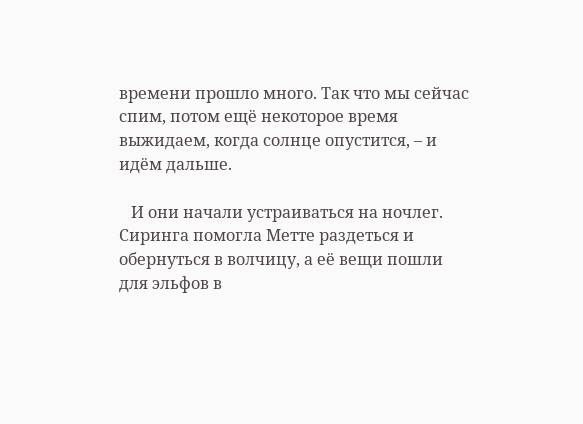времени прошло много. Так что мы сейчас спим, потом ещё некоторое время выжидаем, когда солнце опустится, – и идём дальше.

   И они начали устраиваться на ночлег. Сиринга помогла Метте раздеться и обернуться в волчицу, а её вещи пошли для эльфов в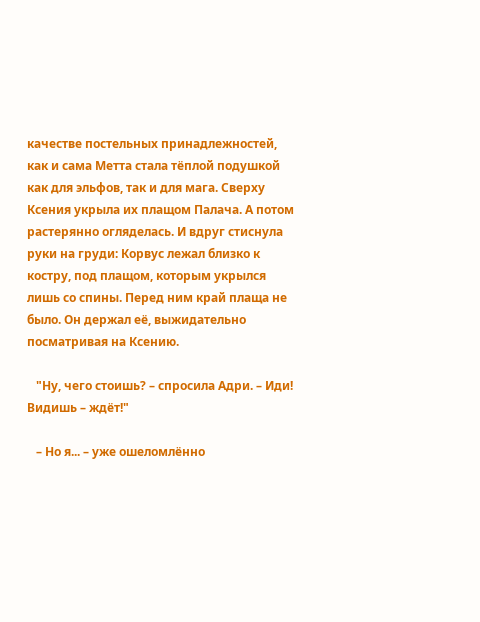качестве постельных принадлежностей, как и сама Метта стала тёплой подушкой как для эльфов, так и для мага. Сверху Ксения укрыла их плащом Палача. А потом растерянно огляделась. И вдруг стиснула руки на груди: Корвус лежал близко к костру, под плащом, которым укрылся лишь со спины. Перед ним край плаща не было. Он держал её, выжидательно посматривая на Ксению.

   "Ну, чего стоишь? – спросила Адри. – Иди! Видишь – ждёт!"

   – Но я... – уже ошеломлённо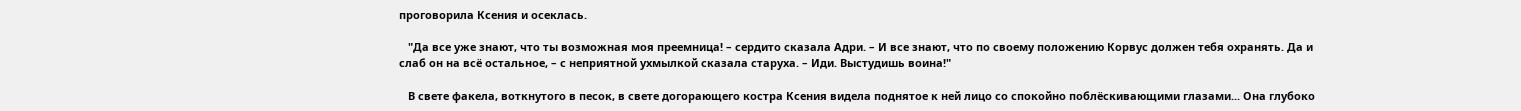проговорила Ксения и осеклась.

   "Да все уже знают, что ты возможная моя преемница! – сердито сказала Адри. – И все знают, что по своему положению Корвус должен тебя охранять. Да и слаб он на всё остальное, – с неприятной ухмылкой сказала старуха. – Иди. Выстудишь воина!"

   В свете факела, воткнутого в песок, в свете догорающего костра Ксения видела поднятое к ней лицо со спокойно поблёскивающими глазами... Она глубоко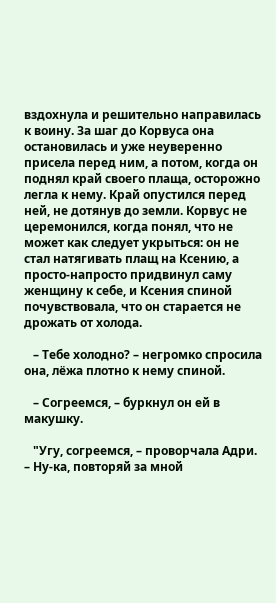вздохнула и решительно направилась к воину. За шаг до Корвуса она остановилась и уже неуверенно присела перед ним, а потом, когда он поднял край своего плаща, осторожно легла к нему. Край опустился перед ней, не дотянув до земли. Корвус не церемонился, когда понял, что не может как следует укрыться: он не стал натягивать плащ на Ксению, а просто-напросто придвинул саму женщину к себе, и Ксения спиной почувствовала, что он старается не дрожать от холода.

   – Тебе холодно? – негромко спросила она, лёжа плотно к нему спиной.

   – Согреемся, – буркнул он ей в макушку.

   "Угу, согреемся, – проворчала Адри. – Ну-ка, повторяй за мной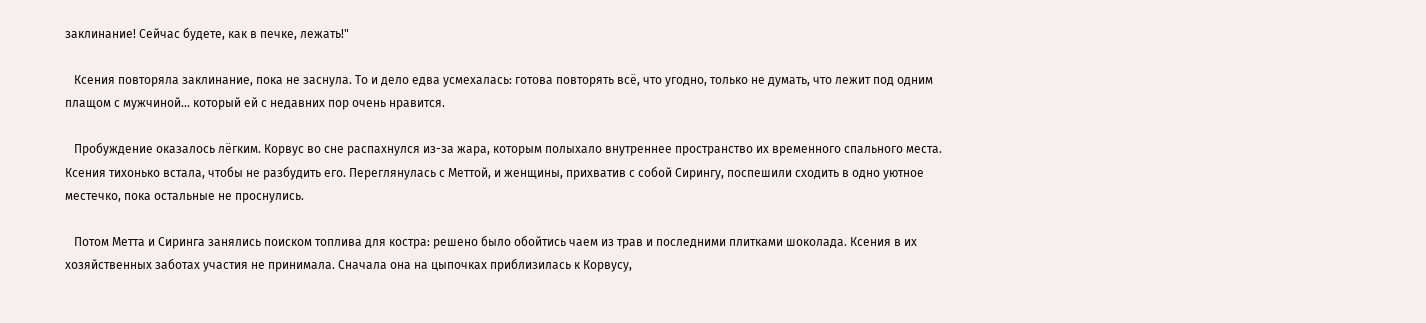заклинание! Сейчас будете, как в печке, лежать!"

   Ксения повторяла заклинание, пока не заснула. То и дело едва усмехалась: готова повторять всё, что угодно, только не думать, что лежит под одним плащом с мужчиной... который ей с недавних пор очень нравится.

   Пробуждение оказалось лёгким. Корвус во сне распахнулся из-за жара, которым полыхало внутреннее пространство их временного спального места. Ксения тихонько встала, чтобы не разбудить его. Переглянулась с Меттой, и женщины, прихватив с собой Сирингу, поспешили сходить в одно уютное местечко, пока остальные не проснулись.

   Потом Метта и Сиринга занялись поиском топлива для костра: решено было обойтись чаем из трав и последними плитками шоколада. Ксения в их хозяйственных заботах участия не принимала. Сначала она на цыпочках приблизилась к Корвусу,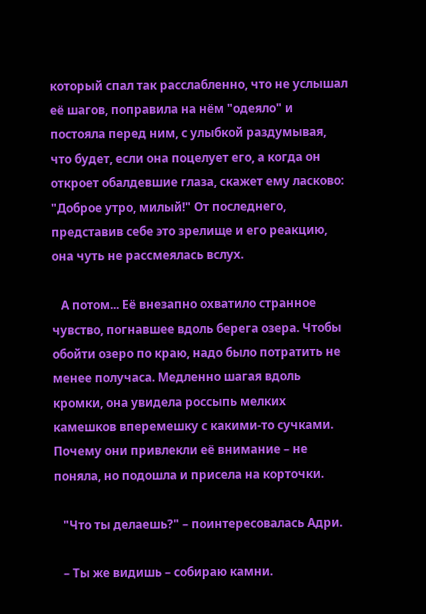который спал так расслабленно, что не услышал её шагов, поправила на нём "одеяло" и постояла перед ним, с улыбкой раздумывая, что будет, если она поцелует его, а когда он откроет обалдевшие глаза, скажет ему ласково: "Доброе утро, милый!" От последнего, представив себе это зрелище и его реакцию, она чуть не рассмеялась вслух.

   А потом... Её внезапно охватило странное чувство, погнавшее вдоль берега озера. Чтобы обойти озеро по краю, надо было потратить не менее получаса. Медленно шагая вдоль кромки, она увидела россыпь мелких камешков вперемешку с какими-то сучками. Почему они привлекли её внимание – не поняла, но подошла и присела на корточки.

   "Что ты делаешь?" – поинтересовалась Адри.

   – Ты же видишь – собираю камни.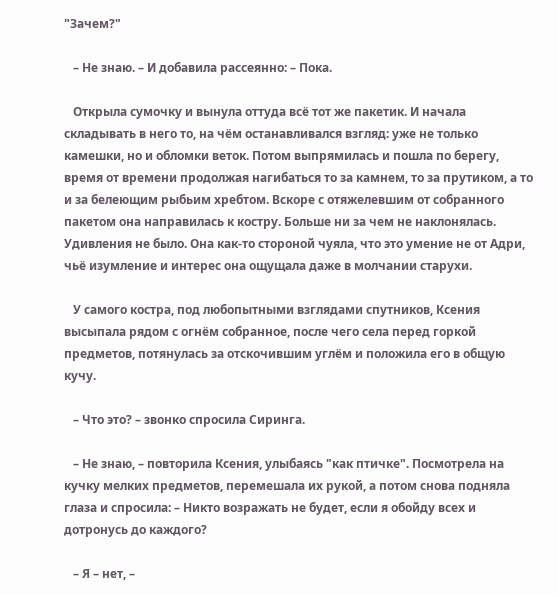"Зачем?"

   – Не знаю. – И добавила рассеянно: – Пока.

   Открыла сумочку и вынула оттуда всё тот же пакетик. И начала складывать в него то, на чём останавливался взгляд: уже не только камешки, но и обломки веток. Потом выпрямилась и пошла по берегу, время от времени продолжая нагибаться то за камнем, то за прутиком, а то и за белеющим рыбьим хребтом. Вскоре с отяжелевшим от собранного пакетом она направилась к костру. Больше ни за чем не наклонялась. Удивления не было. Она как-то стороной чуяла, что это умение не от Адри, чьё изумление и интерес она ощущала даже в молчании старухи.

   У самого костра, под любопытными взглядами спутников, Ксения высыпала рядом с огнём собранное, после чего села перед горкой предметов, потянулась за отскочившим углём и положила его в общую кучу.

   – Что это? – звонко спросила Сиринга.

   – Не знаю, – повторила Ксения, улыбаясь "как птичке". Посмотрела на кучку мелких предметов, перемешала их рукой, а потом снова подняла глаза и спросила: – Никто возражать не будет, если я обойду всех и дотронусь до каждого?

   – Я – нет, –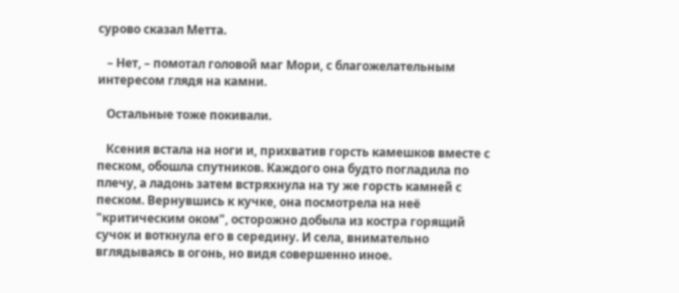сурово сказал Метта.

   – Нет, – помотал головой маг Мори, с благожелательным интересом глядя на камни.

   Остальные тоже покивали.

   Ксения встала на ноги и, прихватив горсть камешков вместе с песком, обошла спутников. Каждого она будто погладила по плечу, а ладонь затем встряхнула на ту же горсть камней с песком. Вернувшись к кучке, она посмотрела на неё "критическим оком", осторожно добыла из костра горящий сучок и воткнула его в середину. И села, внимательно вглядываясь в огонь, но видя совершенно иное.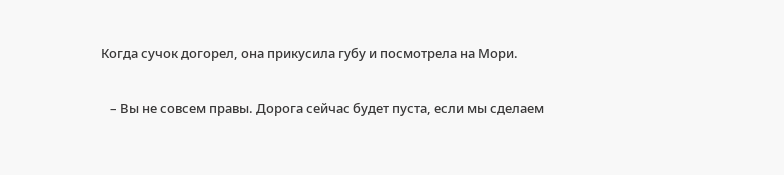Когда сучок догорел, она прикусила губу и посмотрела на Мори.

   – Вы не совсем правы. Дорога сейчас будет пуста, если мы сделаем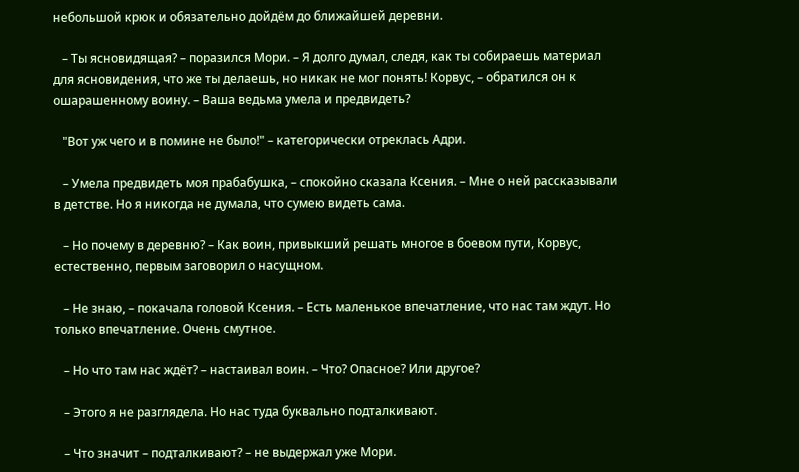небольшой крюк и обязательно дойдём до ближайшей деревни.

   – Ты ясновидящая? – поразился Мори. – Я долго думал, следя, как ты собираешь материал для ясновидения, что же ты делаешь, но никак не мог понять! Корвус, – обратился он к ошарашенному воину. – Ваша ведьма умела и предвидеть?

   "Вот уж чего и в помине не было!" – категорически отреклась Адри.

   – Умела предвидеть моя прабабушка, – спокойно сказала Ксения. – Мне о ней рассказывали в детстве. Но я никогда не думала, что сумею видеть сама.

   – Но почему в деревню? – Как воин, привыкший решать многое в боевом пути, Корвус, естественно, первым заговорил о насущном.

   – Не знаю, – покачала головой Ксения. – Есть маленькое впечатление, что нас там ждут. Но только впечатление. Очень смутное.

   – Но что там нас ждёт? – настаивал воин. – Что? Опасное? Или другое?

   – Этого я не разглядела. Но нас туда буквально подталкивают.

   – Что значит – подталкивают? – не выдержал уже Мори.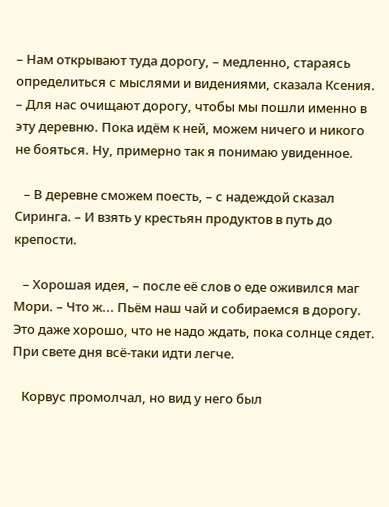– Нам открывают туда дорогу, – медленно, стараясь определиться с мыслями и видениями, сказала Ксения. – Для нас очищают дорогу, чтобы мы пошли именно в эту деревню. Пока идём к ней, можем ничего и никого не бояться. Ну, примерно так я понимаю увиденное.

   – В деревне сможем поесть, – с надеждой сказал Сиринга. – И взять у крестьян продуктов в путь до крепости.

   – Хорошая идея, – после её слов о еде оживился маг Мори. – Что ж... Пьём наш чай и собираемся в дорогу. Это даже хорошо, что не надо ждать, пока солнце сядет. При свете дня всё-таки идти легче.

   Корвус промолчал, но вид у него был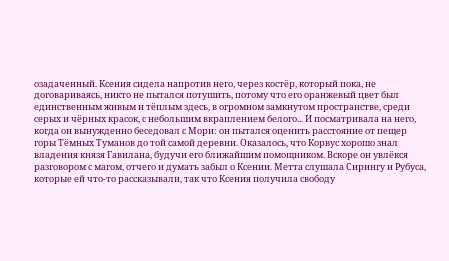озадаченный. Ксения сидела напротив него, через костёр, который пока, не договариваясь, никто не пытался потушить, потому что его оранжевый цвет был единственным живым и тёплым здесь, в огромном замкнутом пространстве, среди серых и чёрных красок, с небольшим вкраплением белого... И посматривала на него, когда он вынужденно беседовал с Мори: он пытался оценить расстояние от пещер горы Тёмных Туманов до той самой деревни. Оказалось, что Корвус хорошо знал владения князя Гавилана, будучи его ближайшим помощником. Вскоре он увлёкся разговором с магом, отчего и думать забыл о Ксении. Метта слушала Сирингу и Рубуса, которые ей что-то рассказывали, так что Ксения получила свободу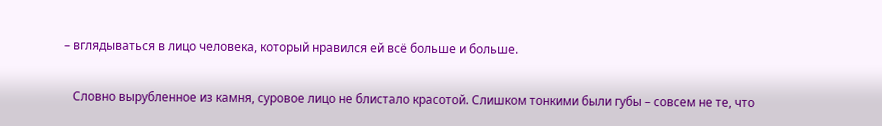– вглядываться в лицо человека, который нравился ей всё больше и больше.

   Словно вырубленное из камня, суровое лицо не блистало красотой. Слишком тонкими были губы – совсем не те, что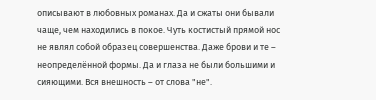описывают в любовных романах. Да и сжаты они бывали чаще, чем находились в покое. Чуть костистый прямой нос не являл собой образец совершенства. Даже брови и те – неопределённой формы. Да и глаза не были большими и сияющими. Вся внешность – от слова "не".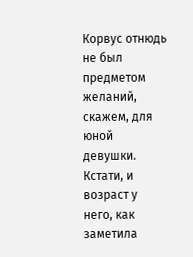Корвус отнюдь не был предметом желаний, скажем, для юной девушки. Кстати, и возраст у него, как заметила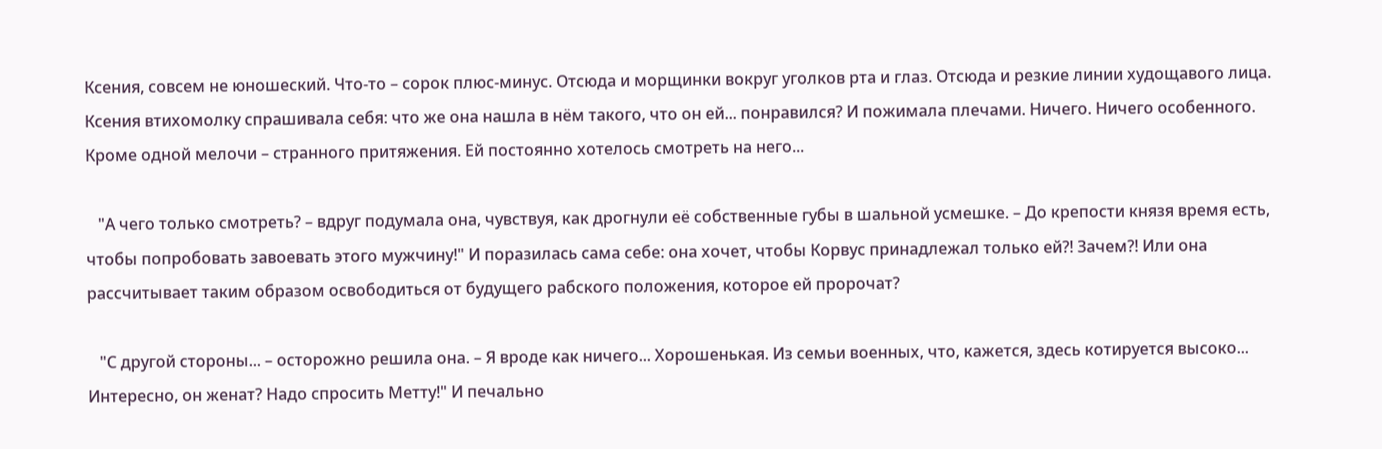Ксения, совсем не юношеский. Что-то – сорок плюс-минус. Отсюда и морщинки вокруг уголков рта и глаз. Отсюда и резкие линии худощавого лица. Ксения втихомолку спрашивала себя: что же она нашла в нём такого, что он ей... понравился? И пожимала плечами. Ничего. Ничего особенного. Кроме одной мелочи – странного притяжения. Ей постоянно хотелось смотреть на него...

   "А чего только смотреть? – вдруг подумала она, чувствуя, как дрогнули её собственные губы в шальной усмешке. – До крепости князя время есть, чтобы попробовать завоевать этого мужчину!" И поразилась сама себе: она хочет, чтобы Корвус принадлежал только ей?! Зачем?! Или она рассчитывает таким образом освободиться от будущего рабского положения, которое ей пророчат?

   "С другой стороны... – осторожно решила она. – Я вроде как ничего... Хорошенькая. Из семьи военных, что, кажется, здесь котируется высоко... Интересно, он женат? Надо спросить Метту!" И печально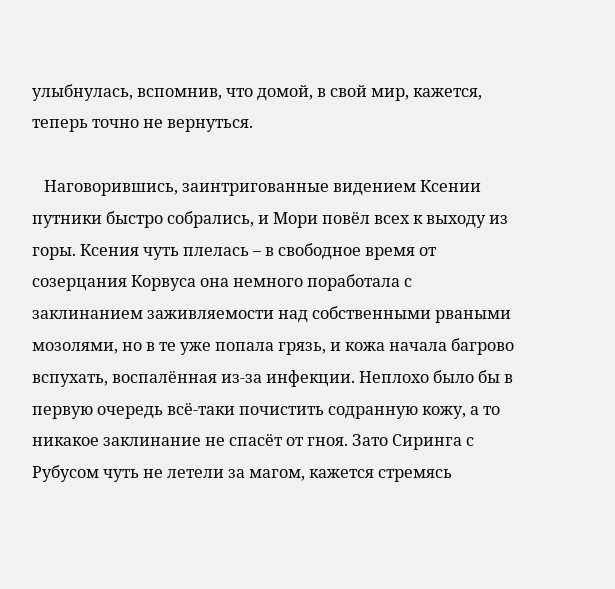улыбнулась, вспомнив, что домой, в свой мир, кажется, теперь точно не вернуться.

   Наговорившись, заинтригованные видением Ксении путники быстро собрались, и Мори повёл всех к выходу из горы. Ксения чуть плелась – в свободное время от созерцания Корвуса она немного поработала с заклинанием заживляемости над собственными рваными мозолями, но в те уже попала грязь, и кожа начала багрово вспухать, воспалённая из-за инфекции. Неплохо было бы в первую очередь всё-таки почистить содранную кожу, а то никакое заклинание не спасёт от гноя. Зато Сиринга с Рубусом чуть не летели за магом, кажется стремясь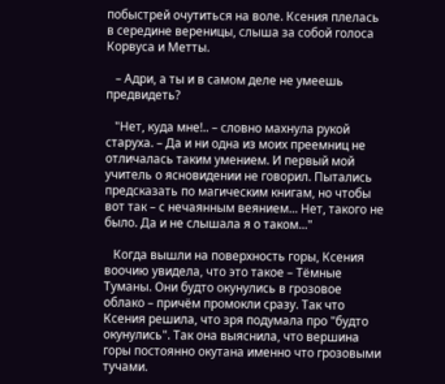побыстрей очутиться на воле. Ксения плелась в середине вереницы, слыша за собой голоса Корвуса и Метты.

   – Адри, а ты и в самом деле не умеешь предвидеть?

   "Нет, куда мне!.. – словно махнула рукой старуха. – Да и ни одна из моих преемниц не отличалась таким умением. И первый мой учитель о ясновидении не говорил. Пытались предсказать по магическим книгам, но чтобы вот так – с нечаянным веянием... Нет, такого не было. Да и не слышала я о таком..."

   Когда вышли на поверхность горы, Ксения воочию увидела, что это такое – Тёмные Туманы. Они будто окунулись в грозовое облако – причём промокли сразу. Так что Ксения решила, что зря подумала про "будто окунулись". Так она выяснила, что вершина горы постоянно окутана именно что грозовыми тучами.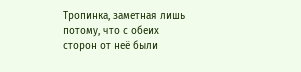Тропинка, заметная лишь потому, что с обеих сторон от неё были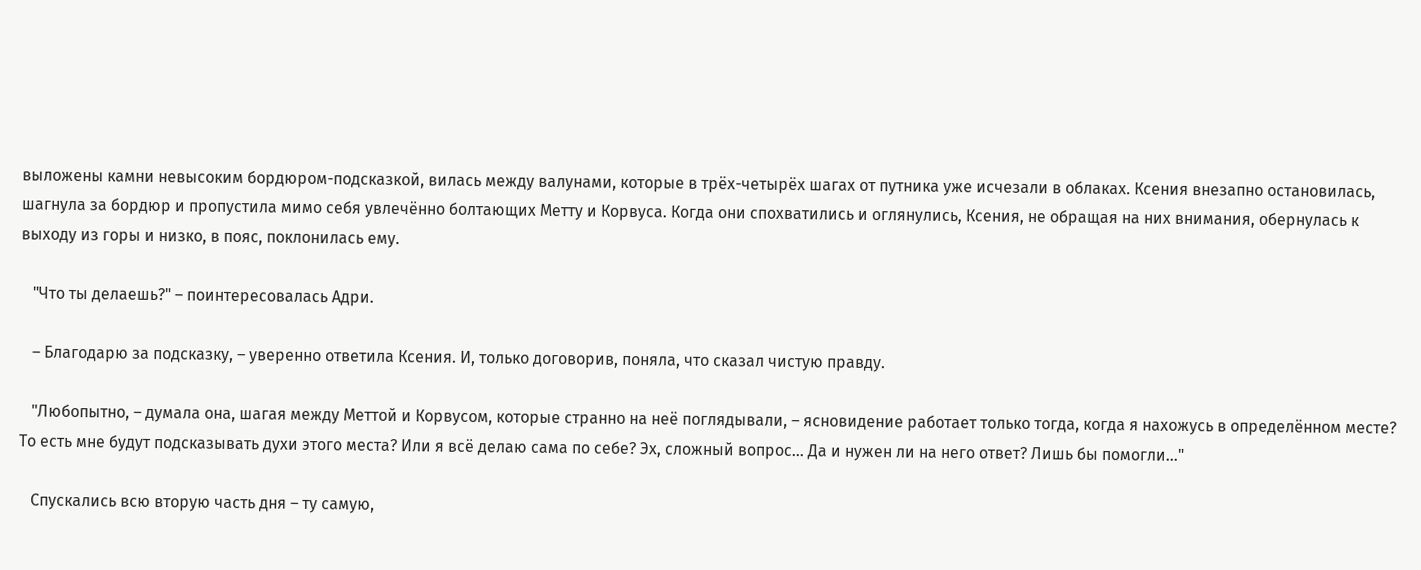выложены камни невысоким бордюром-подсказкой, вилась между валунами, которые в трёх-четырёх шагах от путника уже исчезали в облаках. Ксения внезапно остановилась, шагнула за бордюр и пропустила мимо себя увлечённо болтающих Метту и Корвуса. Когда они спохватились и оглянулись, Ксения, не обращая на них внимания, обернулась к выходу из горы и низко, в пояс, поклонилась ему.

   "Что ты делаешь?" – поинтересовалась Адри.

   – Благодарю за подсказку, – уверенно ответила Ксения. И, только договорив, поняла, что сказал чистую правду.

   "Любопытно, – думала она, шагая между Меттой и Корвусом, которые странно на неё поглядывали, – ясновидение работает только тогда, когда я нахожусь в определённом месте? То есть мне будут подсказывать духи этого места? Или я всё делаю сама по себе? Эх, сложный вопрос... Да и нужен ли на него ответ? Лишь бы помогли..."

   Спускались всю вторую часть дня – ту самую,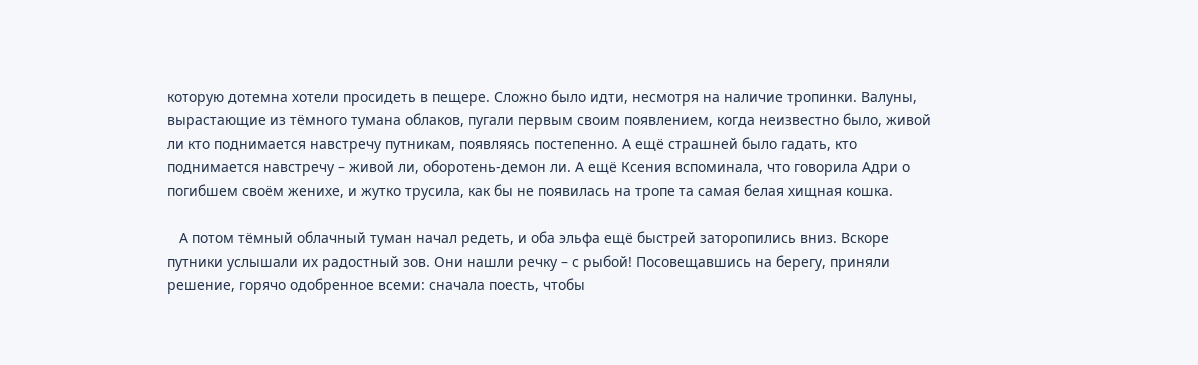которую дотемна хотели просидеть в пещере. Сложно было идти, несмотря на наличие тропинки. Валуны, вырастающие из тёмного тумана облаков, пугали первым своим появлением, когда неизвестно было, живой ли кто поднимается навстречу путникам, появляясь постепенно. А ещё страшней было гадать, кто поднимается навстречу – живой ли, оборотень-демон ли. А ещё Ксения вспоминала, что говорила Адри о погибшем своём женихе, и жутко трусила, как бы не появилась на тропе та самая белая хищная кошка.

   А потом тёмный облачный туман начал редеть, и оба эльфа ещё быстрей заторопились вниз. Вскоре путники услышали их радостный зов. Они нашли речку – с рыбой! Посовещавшись на берегу, приняли решение, горячо одобренное всеми: сначала поесть, чтобы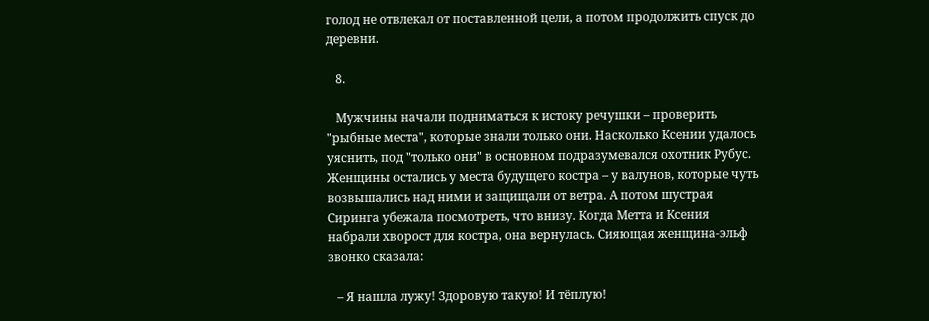голод не отвлекал от поставленной цели, а потом продолжить спуск до деревни.

   8.

   Мужчины начали подниматься к истоку речушки – проверить "рыбные места", которые знали только они. Насколько Ксении удалось уяснить, под "только они" в основном подразумевался охотник Рубус. Женщины остались у места будущего костра – у валунов, которые чуть возвышались над ними и защищали от ветра. А потом шустрая Сиринга убежала посмотреть, что внизу. Когда Метта и Ксения набрали хворост для костра, она вернулась. Сияющая женщина-эльф звонко сказала:

   – Я нашла лужу! Здоровую такую! И тёплую!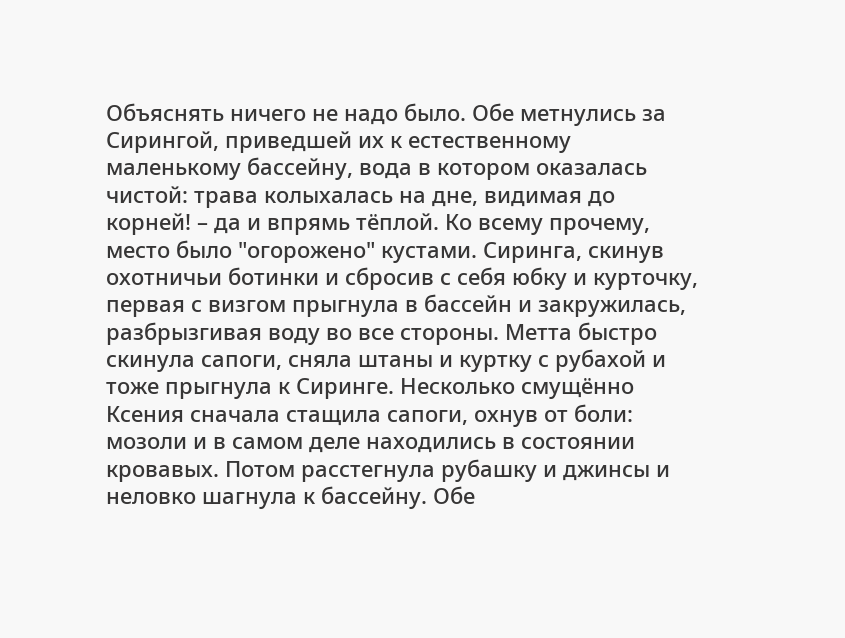Объяснять ничего не надо было. Обе метнулись за Сирингой, приведшей их к естественному маленькому бассейну, вода в котором оказалась чистой: трава колыхалась на дне, видимая до корней! – да и впрямь тёплой. Ко всему прочему, место было "огорожено" кустами. Сиринга, скинув охотничьи ботинки и сбросив с себя юбку и курточку, первая с визгом прыгнула в бассейн и закружилась, разбрызгивая воду во все стороны. Метта быстро скинула сапоги, сняла штаны и куртку с рубахой и тоже прыгнула к Сиринге. Несколько смущённо Ксения сначала стащила сапоги, охнув от боли: мозоли и в самом деле находились в состоянии кровавых. Потом расстегнула рубашку и джинсы и неловко шагнула к бассейну. Обе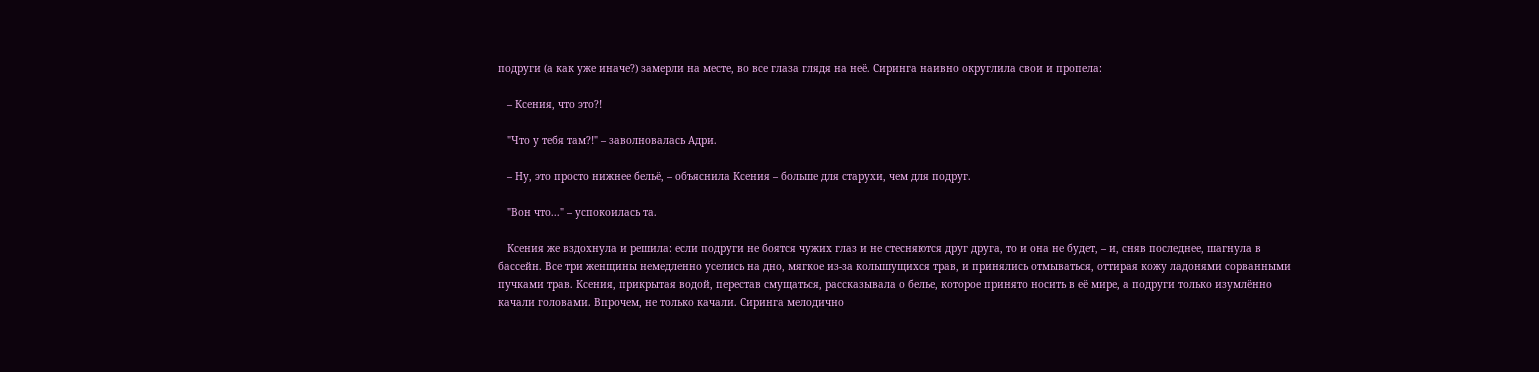подруги (а как уже иначе?) замерли на месте, во все глаза глядя на неё. Сиринга наивно округлила свои и пропела:

   – Ксения, что это?!

   "Что у тебя там?!" – заволновалась Адри.

   – Ну, это просто нижнее бельё, – объяснила Ксения – больше для старухи, чем для подруг.

   "Вон что..." – успокоилась та.

   Ксения же вздохнула и решила: если подруги не боятся чужих глаз и не стесняются друг друга, то и она не будет, – и, сняв последнее, шагнула в бассейн. Все три женщины немедленно уселись на дно, мягкое из-за колышущихся трав, и принялись отмываться, оттирая кожу ладонями сорванными пучками трав. Ксения, прикрытая водой, перестав смущаться, рассказывала о белье, которое принято носить в её мире, а подруги только изумлённо качали головами. Впрочем, не только качали. Сиринга мелодично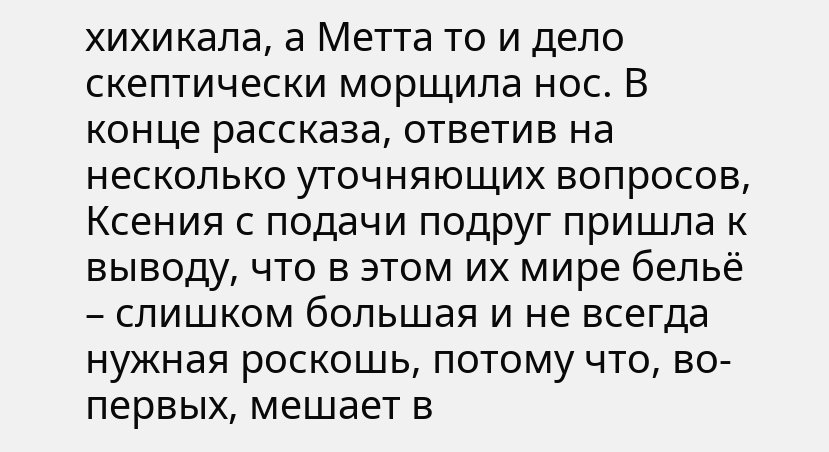хихикала, а Метта то и дело скептически морщила нос. В конце рассказа, ответив на несколько уточняющих вопросов, Ксения с подачи подруг пришла к выводу, что в этом их мире бельё – слишком большая и не всегда нужная роскошь, потому что, во-первых, мешает в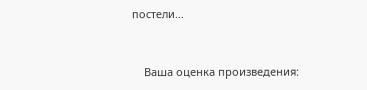постели...


    Ваша оценка произведения: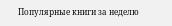Популярные книги за неделю